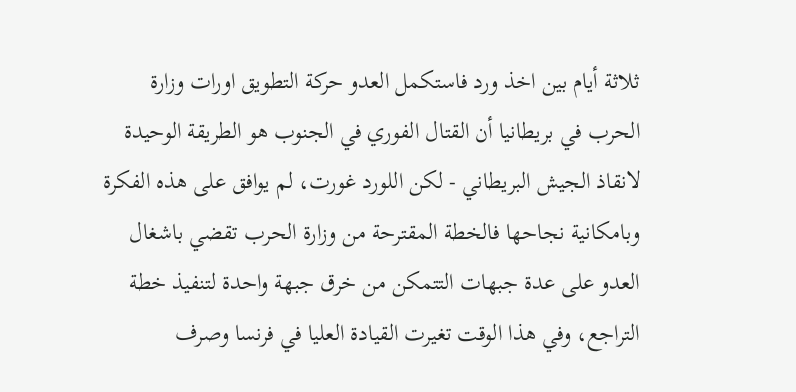ثلاثة أيام بين اخذ ورد فاستكمل العدو حركة التطويق اورات وزارة الحرب في بريطانيا أن القتال الفوري في الجنوب هو الطريقة الوحيدة لانقاذ الجيش البريطاني - لكن اللورد غورت، لم يوافق على هذه الفكرة وبامكانية نجاحها فالخطة المقترحة من وزارة الحرب تقضي باشغال العدو على عدة جبهات التتمكن من خرق جبهة واحدة لتنفيذ خطة التراجع، وفي هذا الوقت تغيرت القيادة العليا في فرنسا وصرف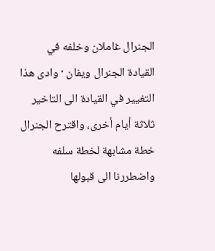الجنرال غاملان وخلفه في القيادة الجنرال ويفان · وادى هذا التغيير في القيادة الى التاخير ثلاثة أيام أخرى، واقترح الجنرال خطة مشابهة لخطة سلفه واضطررنا الى قبولها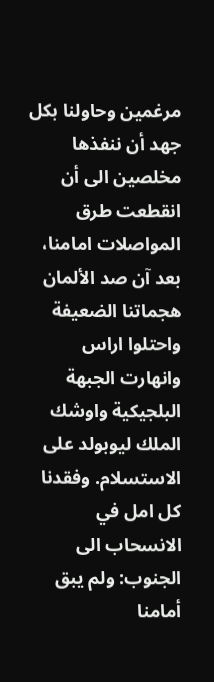مرغمين وحاولنا بكل جهد أن ننفذها مخلصين الى أن انقطعت طرق المواصلات امامنا، بعد آن صد الألمان هجماتنا الضعيفة واحتلوا اراس وانهارت الجبهة البلجيكية واوشك الملك ليوبولد على الاستسلام. وفقدنا كل امل في الانسحاب الى الجنوب: ولم يبق أمامنا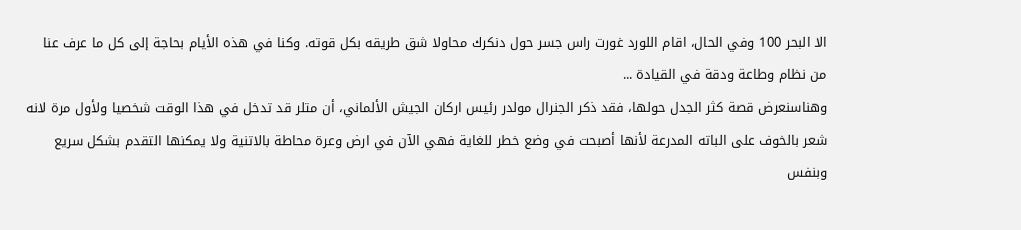الا البحر 100 وفي الحال، اقام اللورد غورت راس جسر حول دنكرك محاولا شق طريقه بكل قوته. وكنا في هذه الأيام بحاجة إلى كل ما عرف عنا من نظام وطاعة ودقة في القيادة ...
وهناسنعرض قصة كثر الجدل حولها، فقد ذكر الجنرال مولدر رئيس اركان الجيش الألماني، أن متلر قد تدخل في هذا الوقت شخصيا ولأول مرة لانه شعر بالخوف على الباته المدرعة لأنها أصبحت في وضع خطر للغاية فهي الآن في ارض وعرة محاطة بالاتنية ولا يمكنها التقدم بشكل سريع وبنفس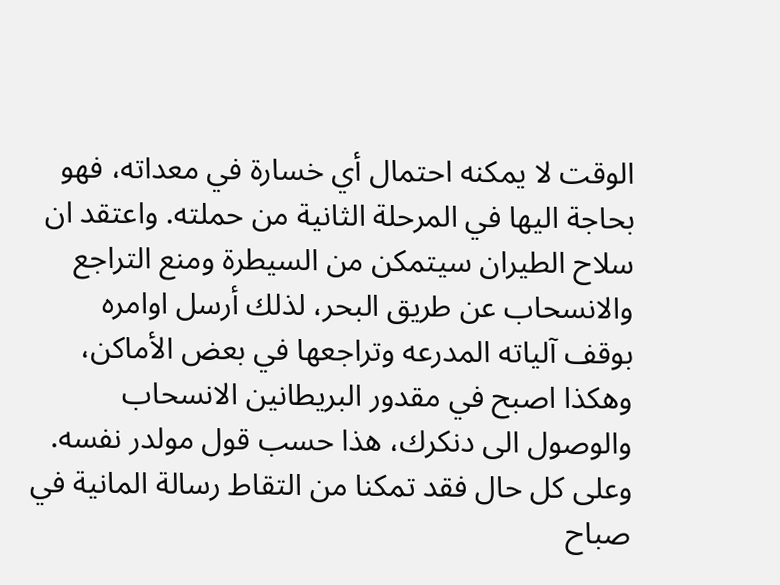الوقت لا يمكنه احتمال أي خسارة في معداته، فهو بحاجة اليها في المرحلة الثانية من حملته. واعتقد ان سلاح الطيران سيتمكن من السيطرة ومنع التراجع والانسحاب عن طريق البحر، لذلك أرسل اوامره بوقف آلياته المدرعه وتراجعها في بعض الأماكن، وهكذا اصبح في مقدور البريطانين الانسحاب والوصول الى دنكرك، هذا حسب قول مولدر نفسه. وعلى كل حال فقد تمكنا من التقاط رسالة المانية في صباح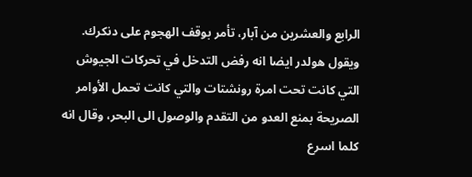الرابع والعشرين من آبار، تأمر بوقف الهجوم على دنكرك. ويقول هولدر ايضا انه رفض التدخل في تحركات الجيوش التي كانت تحت امرة رونشتات والتي كانت تحمل الأوامر الصريحة بمنع العدو من التقدم والوصول الى البحر، وقال انه كلما اسرع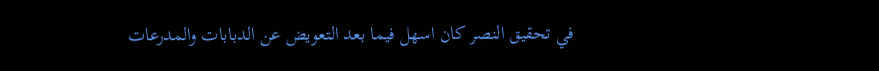في تحقيق النصر كان اسهل فيما بعد التعويض عن الدبابات والمدرعات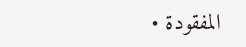المفقودة •